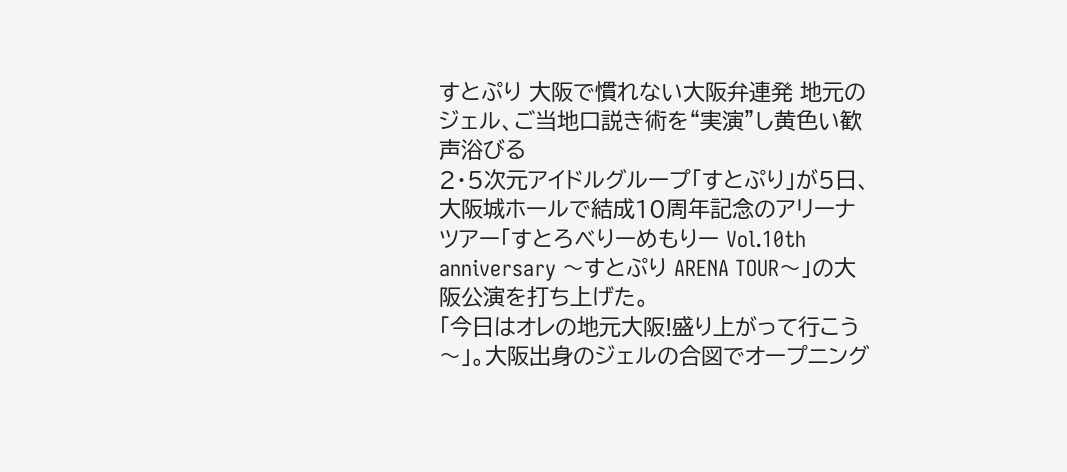すとぷり 大阪で慣れない大阪弁連発 地元のジェル、ご当地口説き術を“実演”し黄色い歓声浴びる
2・5次元アイドルグループ「すとぷり」が5日、大阪城ホールで結成10周年記念のアリーナツアー「すとろべりーめもりー Vol.10th anniversary 〜すとぷり ARENA TOUR〜」の大阪公演を打ち上げた。
「今日はオレの地元大阪!盛り上がって行こう〜」。大阪出身のジェルの合図でオープニング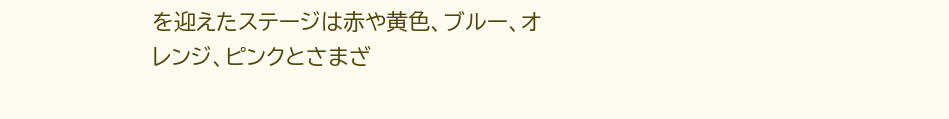を迎えたステージは赤や黄色、ブルー、オレンジ、ピンクとさまざ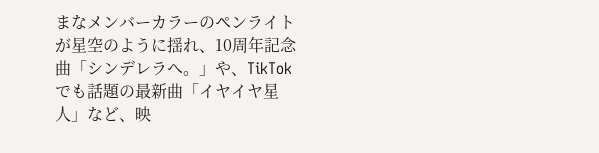まなメンバーカラーのペンライトが星空のように揺れ、10周年記念曲「シンデレラへ。」や、TikTokでも話題の最新曲「イヤイヤ星人」など、映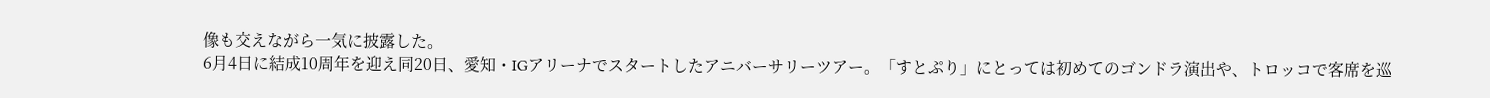像も交えながら一気に披露した。
6月4日に結成10周年を迎え同20日、愛知・IGアリーナでスタートしたアニバーサリーツアー。「すとぷり」にとっては初めてのゴンドラ演出や、トロッコで客席を巡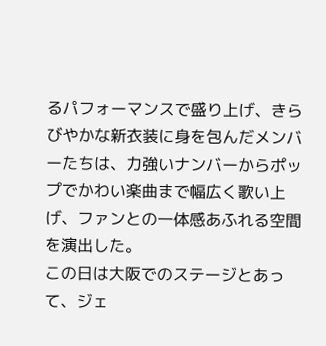るパフォーマンスで盛り上げ、きらびやかな新衣装に身を包んだメンバーたちは、力強いナンバーからポップでかわい楽曲まで幅広く歌い上げ、ファンとの一体感あふれる空間を演出した。
この日は大阪でのステージとあって、ジェ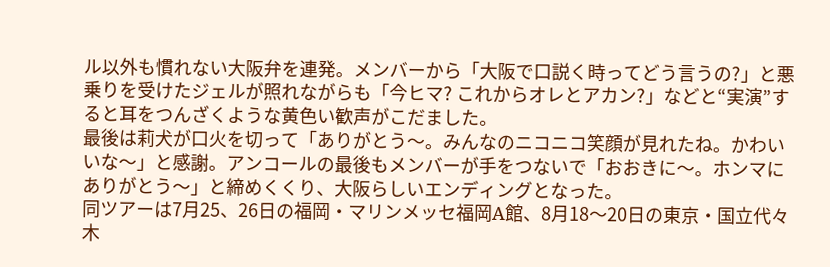ル以外も慣れない大阪弁を連発。メンバーから「大阪で口説く時ってどう言うの?」と悪乗りを受けたジェルが照れながらも「今ヒマ? これからオレとアカン?」などと“実演”すると耳をつんざくような黄色い歓声がこだました。
最後は莉犬が口火を切って「ありがとう〜。みんなのニコニコ笑顔が見れたね。かわいいな〜」と感謝。アンコールの最後もメンバーが手をつないで「おおきに〜。ホンマにありがとう〜」と締めくくり、大阪らしいエンディングとなった。
同ツアーは7月25、26日の福岡・マリンメッセ福岡A館、8月18〜20日の東京・国立代々木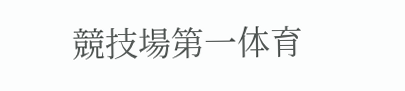競技場第一体育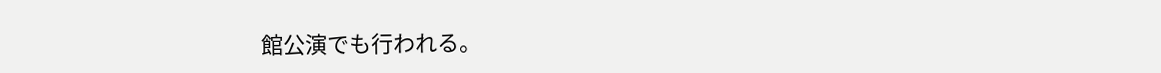館公演でも行われる。